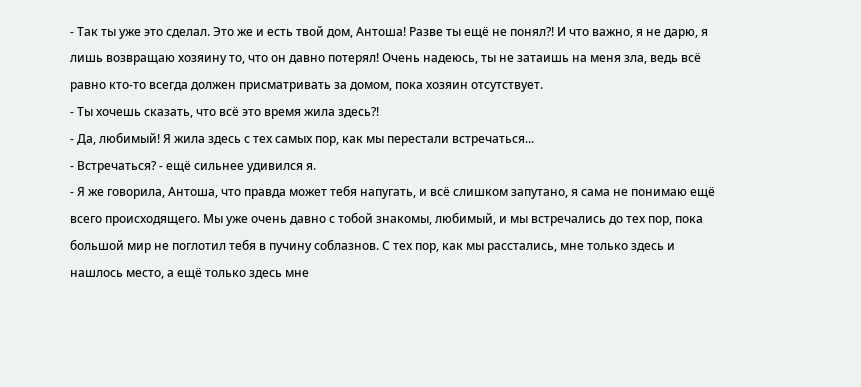- Так ты уже это сделал. Это же и есть твой дом, Антоша! Разве ты ещё не понял?! И что важно, я не дарю, я лишь возвращаю хозяину то, что он давно потерял! Очень надеюсь, ты не затаишь на меня зла, ведь всё равно кто-то всегда должен присматривать за домом, пока хозяин отсутствует.
- Ты хочешь сказать, что всё это время жила здесь?!
- Да, любимый! Я жила здесь с тех самых пор, как мы перестали встречаться...
- Встречаться? - ещё сильнее удивился я.
- Я же говорила, Антоша, что правда может тебя напугать, и всё слишком запутано, я сама не понимаю ещё всего происходящего. Мы уже очень давно с тобой знакомы, любимый, и мы встречались до тех пор, пока большой мир не поглотил тебя в пучину соблазнов. С тех пор, как мы расстались, мне только здесь и нашлось место, а ещё только здесь мне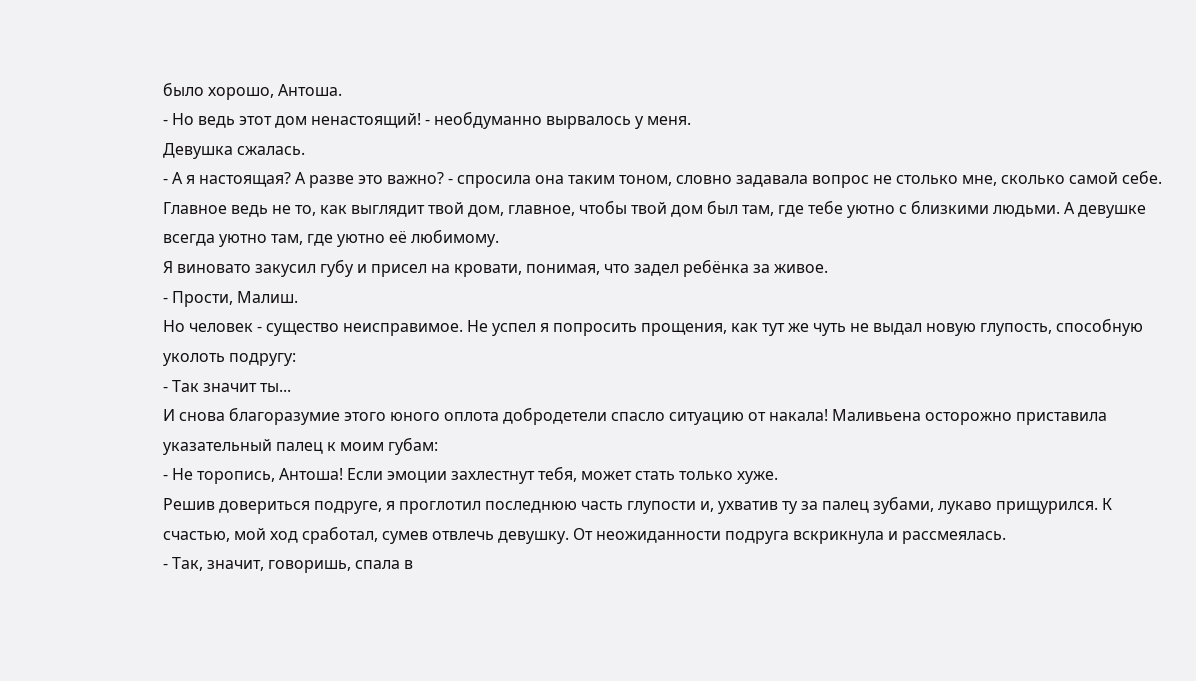было хорошо, Антоша.
- Но ведь этот дом ненастоящий! - необдуманно вырвалось у меня.
Девушка сжалась.
- А я настоящая? А разве это важно? - спросила она таким тоном, словно задавала вопрос не столько мне, сколько самой себе. Главное ведь не то, как выглядит твой дом, главное, чтобы твой дом был там, где тебе уютно с близкими людьми. А девушке всегда уютно там, где уютно её любимому.
Я виновато закусил губу и присел на кровати, понимая, что задел ребёнка за живое.
- Прости, Малиш.
Но человек - существо неисправимое. Не успел я попросить прощения, как тут же чуть не выдал новую глупость, способную уколоть подругу:
- Так значит ты...
И снова благоразумие этого юного оплота добродетели спасло ситуацию от накала! Маливьена осторожно приставила указательный палец к моим губам:
- Не торопись, Антоша! Если эмоции захлестнут тебя, может стать только хуже.
Решив довериться подруге, я проглотил последнюю часть глупости и, ухватив ту за палец зубами, лукаво прищурился. К счастью, мой ход сработал, сумев отвлечь девушку. От неожиданности подруга вскрикнула и рассмеялась.
- Так, значит, говоришь, спала в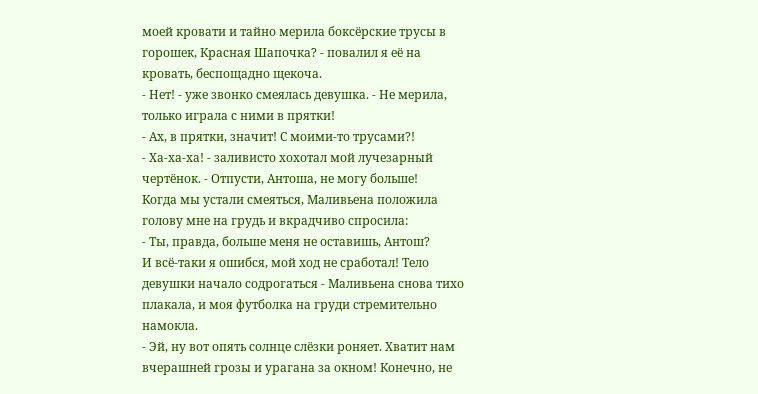моей кровати и тайно мерила боксёрские трусы в горошек, Красная Шапочка? - повалил я её на кровать, беспощадно щекоча.
- Нет! - уже звонко смеялась девушка. - Не мерила, только играла с ними в прятки!
- Ах, в прятки, значит! С моими-то трусами?!
- Ха-ха-ха! - заливисто хохотал мой лучезарный чертёнок. - Отпусти, Антоша, не могу больше!
Когда мы устали смеяться, Маливьена положила голову мне на грудь и вкрадчиво спросила:
- Ты, правда, больше меня не оставишь, Антош?
И всё-таки я ошибся, мой ход не сработал! Тело девушки начало содрогаться - Маливьена снова тихо плакала, и моя футболка на груди стремительно намокла.
- Эй, ну вот опять солнце слёзки роняет. Хватит нам вчерашней грозы и урагана за окном! Конечно, не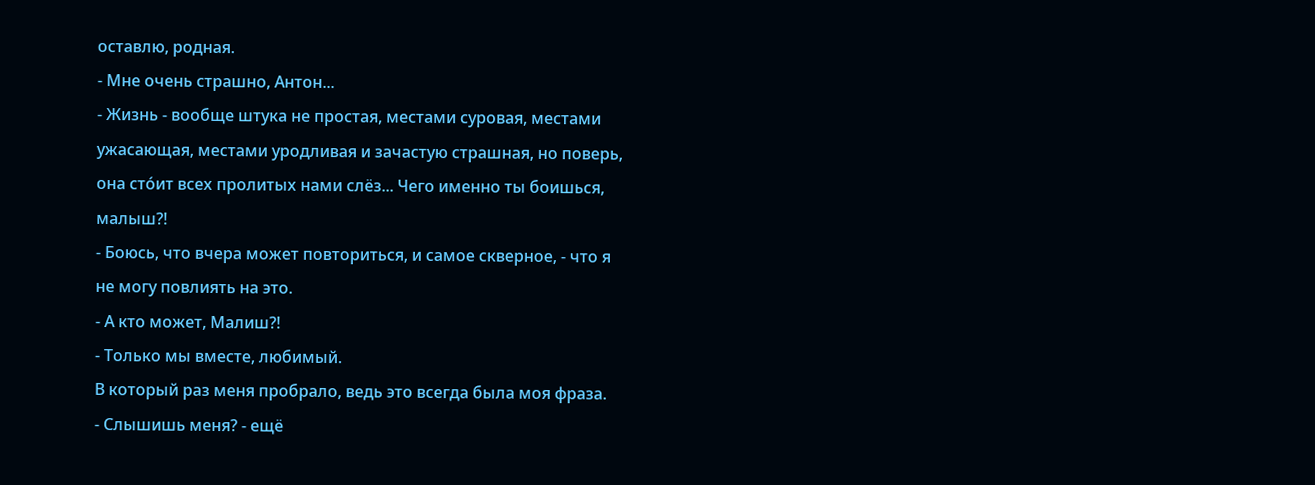оставлю, родная.
- Мне очень страшно, Антон...
- Жизнь - вообще штука не простая, местами суровая, местами ужасающая, местами уродливая и зачастую страшная, но поверь, она сто́ит всех пролитых нами слёз... Чего именно ты боишься, малыш?!
- Боюсь, что вчера может повториться, и самое скверное, - что я не могу повлиять на это.
- А кто может, Малиш?!
- Только мы вместе, любимый.
В который раз меня пробрало, ведь это всегда была моя фраза.
- Слышишь меня? - ещё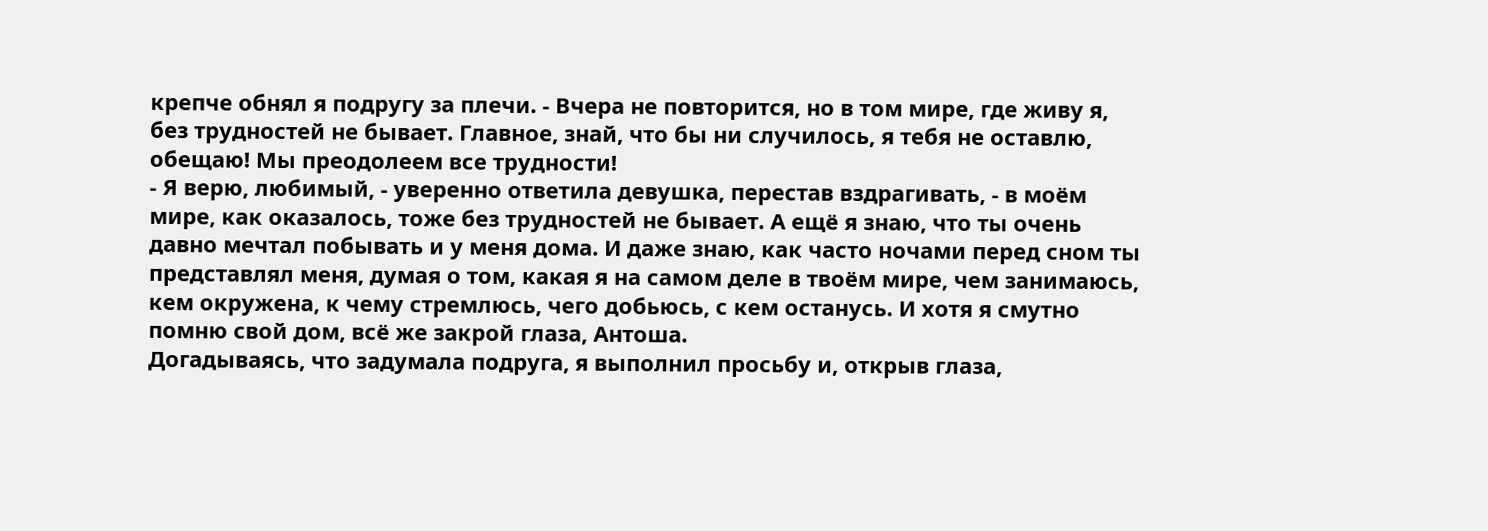крепче обнял я подругу за плечи. - Вчера не повторится, но в том мире, где живу я, без трудностей не бывает. Главное, знай, что бы ни случилось, я тебя не оставлю, обещаю! Мы преодолеем все трудности!
- Я верю, любимый, - уверенно ответила девушка, перестав вздрагивать, - в моём мире, как оказалось, тоже без трудностей не бывает. А ещё я знаю, что ты очень давно мечтал побывать и у меня дома. И даже знаю, как часто ночами перед сном ты представлял меня, думая о том, какая я на самом деле в твоём мире, чем занимаюсь, кем окружена, к чему стремлюсь, чего добьюсь, с кем останусь. И хотя я смутно помню свой дом, всё же закрой глаза, Антоша.
Догадываясь, что задумала подруга, я выполнил просьбу и, открыв глаза,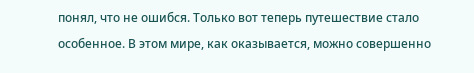понял, что не ошибся. Только вот теперь путешествие стало особенное. В этом мире, как оказывается, можно совершенно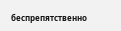беспрепятственно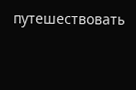путешествовать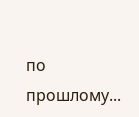по прошлому...